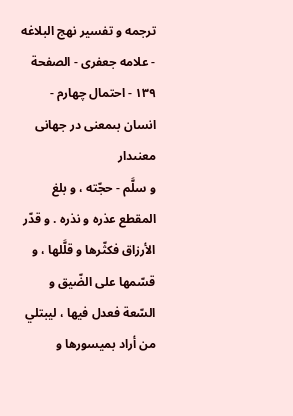ترجمه و تفسير نهج البلاغه - علامه جعفری - الصفحة ١٣٩ - احتمال چهارم - انسان بىمعنى در جهانى معنىدار
و سلَّم - حجّته ، و بلغ المقطع عذره و نذره . و قدّر الأرزاق فكثّرها و قلَّلها ، و قسّمها على الضّيق و السّعة فعدل فيها ، ليبتلي من أراد بميسورها و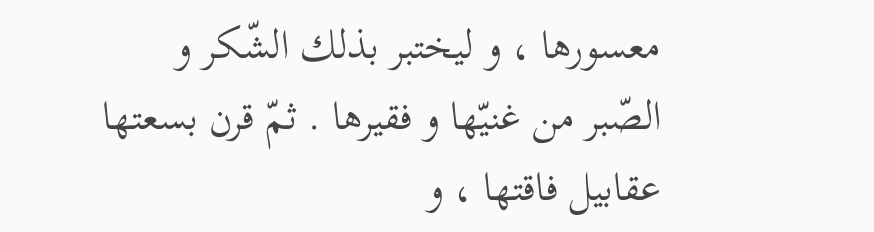معسورها ، و ليختبر بذلك الشّكر و الصّبر من غنيّها و فقيرها . ثمّ قرن بسعتها عقابيل فاقتها ، و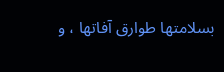بسلامتها طوارق آفاتها ، و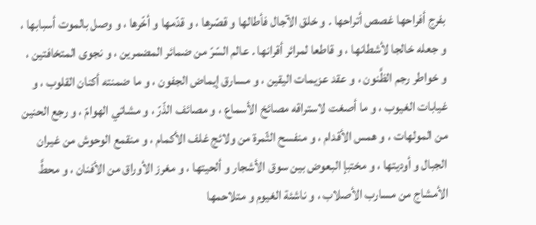بفرج أفراحها غصص أتراحها . و خلق الآجال فأطالها و قصّرها ، و قدّمها و أخّرها ، و وصل بالموت أسبابها ، و جعله خالجا لأشطانها ، و قاطعا لمرائر أقرانها . عالم السّرّ من ضمائر المضمرين ، و نجوى المتخافتين ، و خواطر رجم الظَّنون ، و عقد عزيمات اليقين ، و مسارق إيماض الجفون ، و ما ضمنته أكنان القلوب ، و غيابات الغيوب ، و ما أصغت لاستراقه مصائخ الأسماع ، و مصائف الذّرّ ، و مشاتي الهوامّ ، و رجع الحنين من المولهات ، و همس الأقدام ، و منفسح الثّمرة من ولائج غلف الأكمام ، و منقمع الوحوش من غيران الجبال و أوديتها ، و مختبإ البعوض بين سوق الأشجار و ألحيتها ، و مغرز الأوراق من الأفنان ، و محطَّ الأمشاج من مسارب الأصلاب ، و ناشئة الغيوم و متلاحمها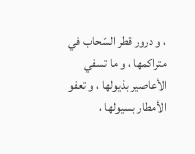، و درور قطر السّحاب في متراكمها ، و ما تسفي الأعاصير بذيولها ، و تعفو الأمطار بسيولها ،